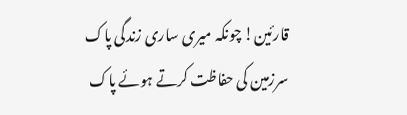قارئین! چونکہ میری ساری زندگی پاک سرزمین کی حفاظت کرتے ہوئے پاک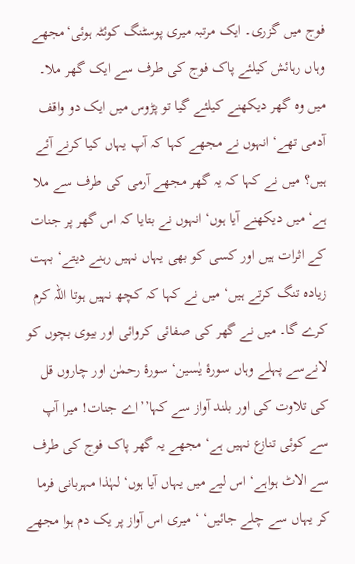فوج میں گزری۔ ایک مرتبہ میری پوسٹنگ کوئٹہ ہوئی‘مجھے وہاں رہائش کیلئے پاک فوج کی طرف سے ایک گھر ملا۔ میں وہ گھر دیکھنے کیلئے گیا تو پڑوس میں ایک دو واقف آدمی تھے‘ انہوں نے مجھے کہا کہ آپ یہاں کیا کرنے آئے ہیں؟ میں نے کہا کہ یہ گھر مجھے آرمی کی طرف سے ملا ہے‘ میں دیکھنے آیا ہوں‘ انہوں نے بتایا کہ اس گھر پر جنات کے اثرات ہیں اور کسی کو بھی یہاں نہیں رہنے دیتے‘ بہت زیادہ تنگ کرتے ہیں‘ میں نے کہا کہ کچھ نہیں ہوتا اللہ کرم کرے گا۔ میں نے گھر کی صفائی کروائی اور بیوی بچوں کو لانےسے پہلے وہاں سورۂ یٰسین‘ سورۂ رحمٰن اور چاروں قل کی تلاوت کی اور بلند آواز سے کہا’’اے جنات! میرا آپ سے کوئی تنازع نہیں ہے‘ مجھے یہ گھر پاک فوج کی طرف سے الاٹ ہواہے‘ اس لیے میں یہاں آیا ہوں‘ لہٰذا مہربانی فرما کر یہاں سے چلے جائیں‘ ‘ میری اس آواز پر یک دم ہوا مجھے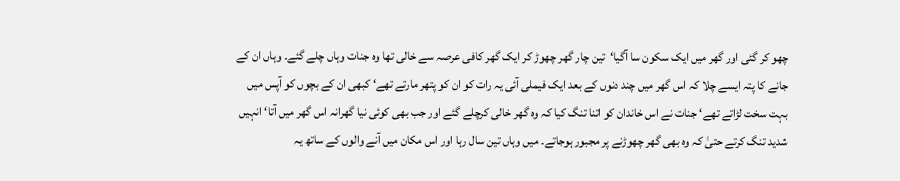چھو کر گئی اور گھر میں ایک سکون سا آگیا‘تین چار گھر چھوڑ کر ایک گھر کافی عرصہ سے خالی تھا وہ جنات وہاں چلے گئے۔ وہاں ان کے جانے کا پتہ ایسے چلا کہ اس گھر میں چند دنوں کے بعد ایک فیملی آئی یہ رات کو ان کو پتھر مارتے تھے‘ کبھی ان کے بچوں کو آپس میں بہت سخت لڑاتے تھے‘ جنات نے اس خاندان کو اتنا تنگ کیا کہ وہ گھر خالی کرچلے گئے اور جب بھی کوئی نیا گھرانہ اس گھر میں آتا‘ انہیں شدید تنگ کرتے حتیٰ کہ وہ بھی گھر چھوڑنے پر مجبور ہوجاتے۔ میں وہاں تین سال رہا اور اس مکان میں آنے والوں کے ساتھ یہ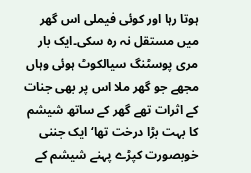ہوتا رہا اور کوئی فیملی اس گھر میں مستقل نہ رہ سکی۔ایک بار مری پوسٹنگ سیالکوٹ ہوئی وہاں مجھے جو گھر ملا اس پر بھی جنات کے اثرات تھے گھر کے ساتھ شیشم کا بہت بڑا درخت تھا‘ ایک جننی خوبصورت کپڑے پہنے شیشم کے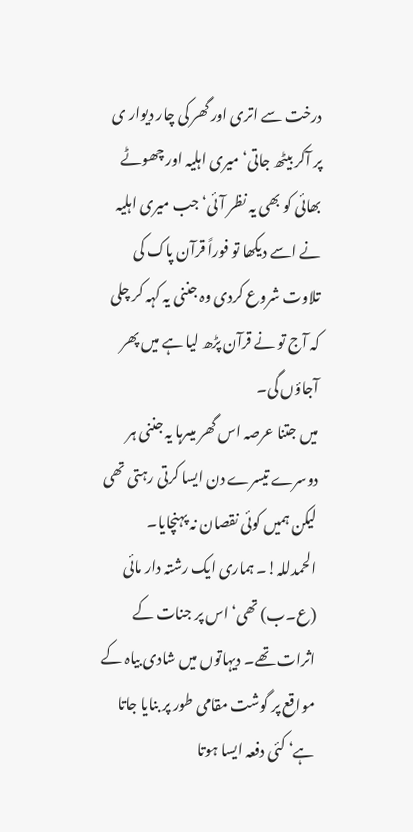درخت سے اتری اور گھر کی چار دیوار ی پر آکر بیٹھ جاتی‘ میری اہلیہ اور چھوٹے بھائی کو بھی یہ نظر آئی‘ جب میری اہلیہ نے اسے دیکھا تو فوراً قرآن پاک کی تلاوت شروع کردی وہ جننی یہ کہہ کر چلی کہ آج تو نے قرآن پڑھ لیا ہے میں پھر آجاؤں گی۔
میں جتنا عرصہ اس گھر میںرہا یہ جننی ہر دوسرے تیسرے دن ایسا کرتی رہتی تھی لیکن ہمیں کوئی نقصان نہ پہنچایا۔ الحمدللہ!۔ ہماری ایک رشتہ دار مائی (ع۔ب) تھی‘ اس پر جنات کے اثرات تھے۔ دیہاتوں میں شادی بیاہ کے مواقع پر گوشت مقامی طور پر بنایا جاتا ہے‘ کئی دفعہ ایسا ہوتا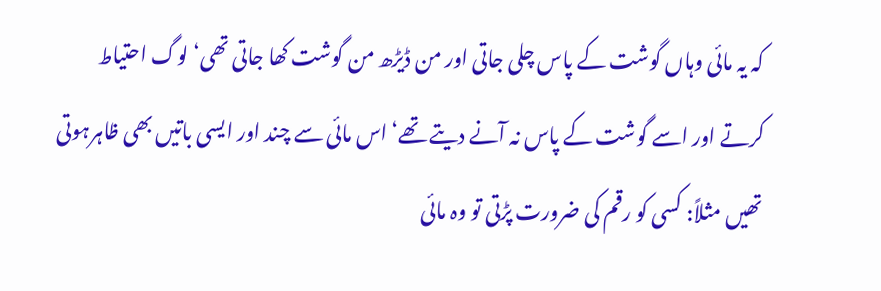کہ یہ مائی وہاں گوشت کے پاس چلی جاتی اور من ڈیڑھ من گوشت کھا جاتی تھی‘ لوگ احتیاط کرتے اور اسے گوشت کے پاس نہ آنے دیتے تھے‘ اس مائی سے چند اور ایسی باتیں بھی ظاہرہوتی تھیں مثلاً: کسی کو رقم کی ضرورت پڑتی تو وہ مائی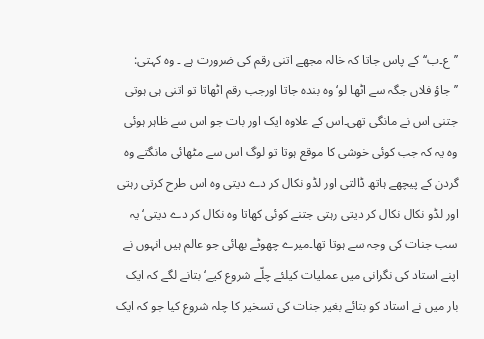’’ع۔ب‘‘کے پاس جاتا کہ خالہ مجھے اتنی رقم کی ضرورت ہے ۔ وہ کہتی: ’’جاؤ فلاں جگہ سے اٹھا لو‘ وہ بندہ جاتا اورجب رقم اٹھاتا تو اتنی ہی ہوتی جتنی اس نے مانگی تھی۔اس کے علاوہ ایک اور بات جو اس سے ظاہر ہوئی وہ یہ کہ جب کوئی خوشی کا موقع ہوتا تو لوگ اس سے مٹھائی مانگتے وہ گردن کے پیچھے ہاتھ ڈالتی اور لڈو نکال کر دے دیتی وہ اس طرح کرتی رہتی اور لڈو نکال نکال کر دیتی رہتی جتنے کوئی کھاتا وہ نکال کر دے دیتی‘ یہ سب جنات کی وجہ سے ہوتا تھا۔میرے چھوٹے بھائی جو عالم ہیں انہوں نے اپنے استاد کی نگرانی میں عملیات کیلئے چلّے شروع کیے‘ بتانے لگے کہ ایک بار میں نے استاد کو بتائے بغیر جنات کی تسخیر کا چلہ شروع کیا جو کہ ایک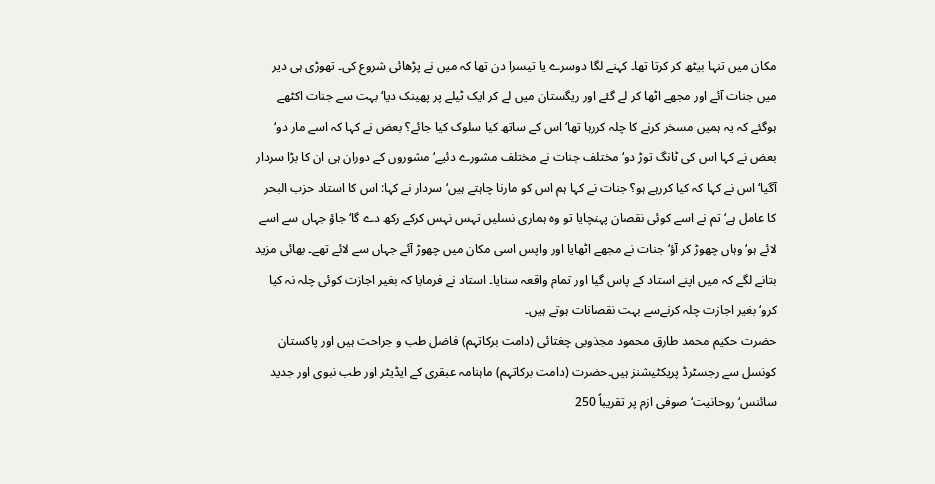مکان میں تنہا بیٹھ کر کرتا تھا۔ کہنے لگا دوسرے یا تیسرا دن تھا کہ میں نے پڑھائی شروع کی۔ تھوڑی ہی دیر میں جنات آئے اور مجھے اٹھا کر لے گئے اور ریگستان میں لے کر ایک ٹیلے پر پھینک دیا‘ بہت سے جنات اکٹھے ہوگئے کہ یہ ہمیں مسخر کرنے کا چلہ کررہا تھا‘ اس کے ساتھ کیا سلوک کیا جائے؟ بعض نے کہا کہ اسے مار دو‘ بعض نے کہا اس کی ٹانگ توڑ دو‘ مختلف جنات نے مختلف مشورے دئیے‘ مشوروں کے دوران ہی ان کا بڑا سردار آگیا‘ اس نے کہا کہ کیا کررہے ہو؟ جنات نے کہا ہم اس کو مارنا چاہتے ہیں‘ سردار نے کہا: اس کا استاد حزب البحر کا عامل ہے‘ تم نے اسے کوئی نقصان پہنچایا تو وہ ہماری نسلیں تہس نہس کرکے رکھ دے گا‘ جاؤ جہاں سے اسے لائے ہو‘ وہاں چھوڑ کر آؤ‘ جنات نے مجھے اٹھایا اور واپس اسی مکان میں چھوڑ آئے جہاں سے لائے تھے۔ بھائی مزید بتانے لگے کہ میں اپنے استاد کے پاس گیا اور تمام واقعہ سنایا۔ استاد نے فرمایا کہ بغیر اجازت کوئی چلہ نہ کیا کرو‘ بغیر اجازت چلہ کرنےسے بہت نقصانات ہوتے ہیں۔
حضرت حکیم محمد طارق محمود مجذوبی چغتائی (دامت برکاتہم) فاضل طب و جراحت ہیں اور پاکستان کونسل سے رجسٹرڈ پریکٹیشنز ہیں۔حضرت (دامت برکاتہم) ماہنامہ عبقری کے ایڈیٹر اور طب نبوی اور جدید سائنس‘ روحانیت‘ صوفی ازم پر تقریباً 250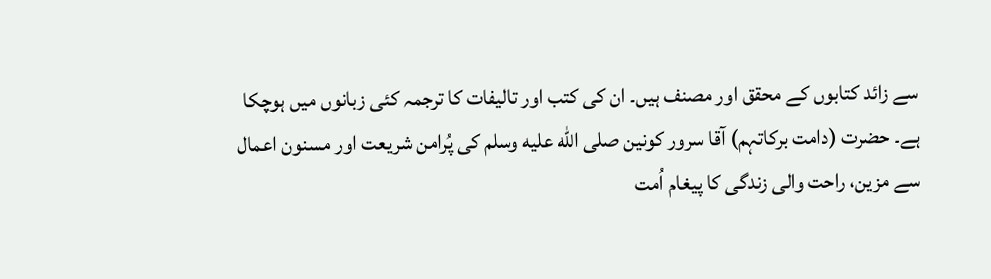سے زائد کتابوں کے محقق اور مصنف ہیں۔ ان کی کتب اور تالیفات کا ترجمہ کئی زبانوں میں ہوچکا ہے۔ حضرت (دامت برکاتہم) آقا سرور کونین صلى الله عليه وسلم کی پُرامن شریعت اور مسنون اعمال سے مزین، راحت والی زندگی کا پیغام اُمت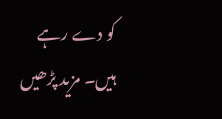کو دے رہے ہیں۔ مزید پڑھیں